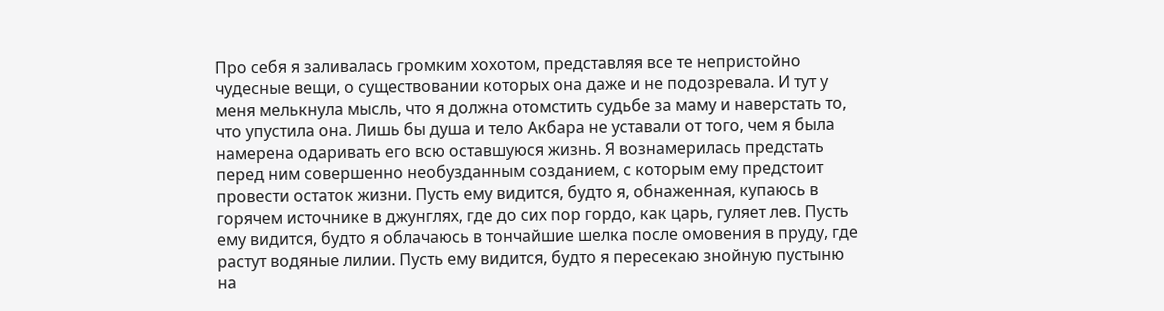Про себя я заливалась громким хохотом, представляя все те непристойно чудесные вещи, о существовании которых она даже и не подозревала. И тут у меня мелькнула мысль, что я должна отомстить судьбе за маму и наверстать то, что упустила она. Лишь бы душа и тело Акбара не уставали от того, чем я была намерена одаривать его всю оставшуюся жизнь. Я вознамерилась предстать перед ним совершенно необузданным созданием, с которым ему предстоит провести остаток жизни. Пусть ему видится, будто я, обнаженная, купаюсь в горячем источнике в джунглях, где до сих пор гордо, как царь, гуляет лев. Пусть ему видится, будто я облачаюсь в тончайшие шелка после омовения в пруду, где растут водяные лилии. Пусть ему видится, будто я пересекаю знойную пустыню на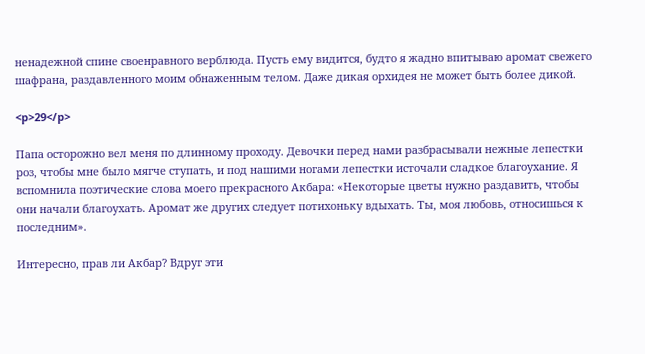ненадежной спине своенравного верблюда. Пусть ему видится, будто я жадно впитываю аромат свежего шафрана, раздавленного моим обнаженным телом. Даже дикая орхидея не может быть более дикой.

<p>29</p>

Папа осторожно вел меня по длинному проходу. Девочки перед нами разбрасывали нежные лепестки роз, чтобы мне было мягче ступать, и под нашими ногами лепестки источали сладкое благоухание. Я вспомнила поэтические слова моего прекрасного Акбара: «Некоторые цветы нужно раздавить, чтобы они начали благоухать. Аромат же других следует потихоньку вдыхать. Ты, моя любовь, относишься к последним».

Интересно, прав ли Акбар? Вдруг эти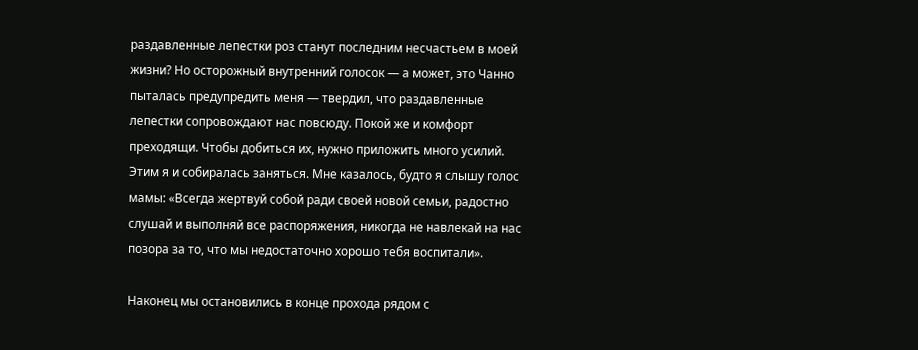раздавленные лепестки роз станут последним несчастьем в моей жизни? Но осторожный внутренний голосок — а может, это Чанно пыталась предупредить меня — твердил, что раздавленные лепестки сопровождают нас повсюду. Покой же и комфорт преходящи. Чтобы добиться их, нужно приложить много усилий. Этим я и собиралась заняться. Мне казалось, будто я слышу голос мамы: «Всегда жертвуй собой ради своей новой семьи, радостно слушай и выполняй все распоряжения, никогда не навлекай на нас позора за то, что мы недостаточно хорошо тебя воспитали».

Наконец мы остановились в конце прохода рядом с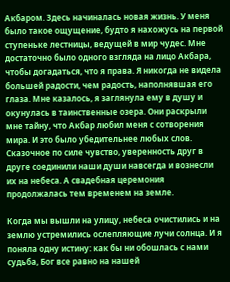Акбаром. Здесь начиналась новая жизнь. У меня было такое ощущение, будто я нахожусь на первой ступеньке лестницы, ведущей в мир чудес. Мне достаточно было одного взгляда на лицо Акбара, чтобы догадаться, что я права. Я никогда не видела большей радости, чем радость, наполнявшая его глаза. Мне казалось, я заглянула ему в душу и окунулась в таинственные озера. Они раскрыли мне тайну, что Акбар любил меня с сотворения мира. И это было убедительнее любых слов. Сказочное по силе чувство, уверенность друг в друге соединили наши души навсегда и вознесли их на небеса. А свадебная церемония продолжалась тем временем на земле.

Когда мы вышли на улицу, небеса очистились и на землю устремились ослепляющие лучи солнца. И я поняла одну истину: как бы ни обошлась с нами судьба, Бог все равно на нашей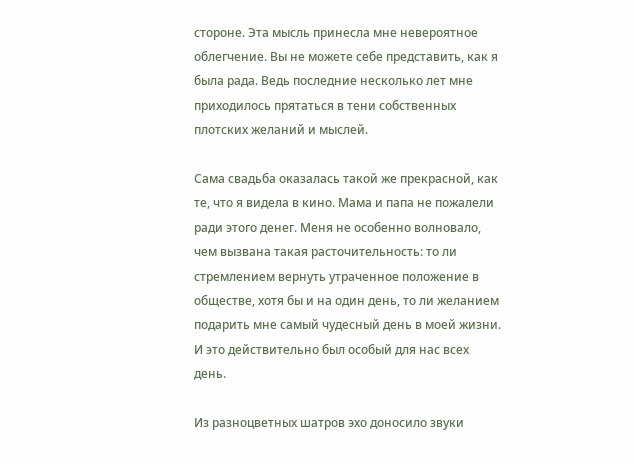стороне. Эта мысль принесла мне невероятное облегчение. Вы не можете себе представить, как я была рада. Ведь последние несколько лет мне приходилось прятаться в тени собственных плотских желаний и мыслей.

Сама свадьба оказалась такой же прекрасной, как те, что я видела в кино. Мама и папа не пожалели ради этого денег. Меня не особенно волновало, чем вызвана такая расточительность: то ли стремлением вернуть утраченное положение в обществе, хотя бы и на один день, то ли желанием подарить мне самый чудесный день в моей жизни. И это действительно был особый для нас всех день.

Из разноцветных шатров эхо доносило звуки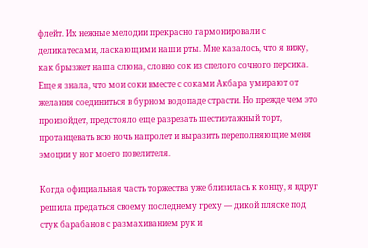флейт. Их нежные мелодии прекрасно гармонировали с деликатесами, ласкающими наши рты. Мне казалось, что я вижу, как брызжет наша слюна, словно сок из спелого сочного персика. Еще я знала, что мои соки вместе с соками Акбара умирают от желания соединиться в бурном водопаде страсти. Но прежде чем это произойдет, предстояло еще разрезать шестиэтажный торт, протанцевать всю ночь напролет и выразить переполняющие меня эмоции у ног моего повелителя.

Когда официальная часть торжества уже близилась к концу, я вдруг решила предаться своему последнему греху — дикой пляске под стук барабанов с размахиванием рук и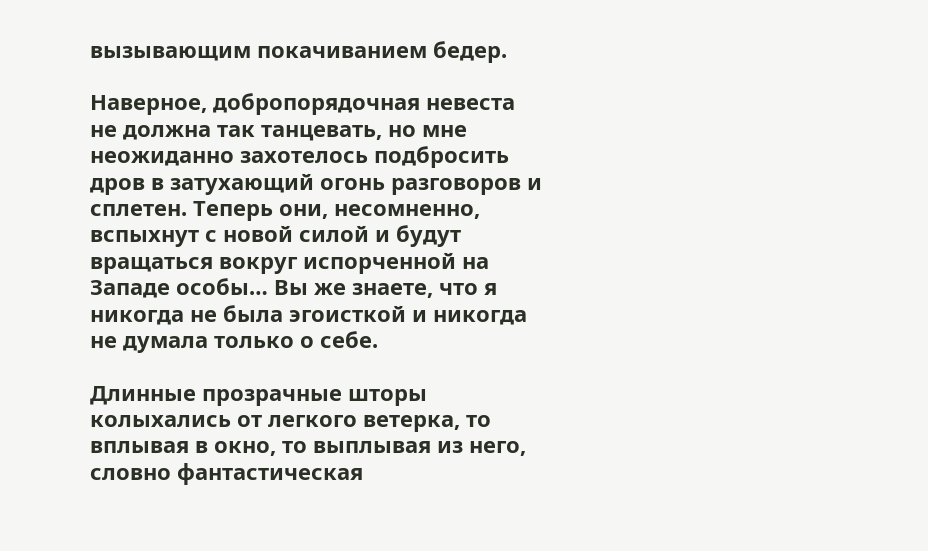вызывающим покачиванием бедер.

Наверное, добропорядочная невеста не должна так танцевать, но мне неожиданно захотелось подбросить дров в затухающий огонь разговоров и сплетен. Теперь они, несомненно, вспыхнут с новой силой и будут вращаться вокруг испорченной на Западе особы… Вы же знаете, что я никогда не была эгоисткой и никогда не думала только о себе.

Длинные прозрачные шторы колыхались от легкого ветерка, то вплывая в окно, то выплывая из него, словно фантастическая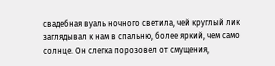свадебная вуаль ночного светила, чей круглый лик заглядывал к нам в спальню, более яркий, чем само солнце. Он слегка порозовел от смущения,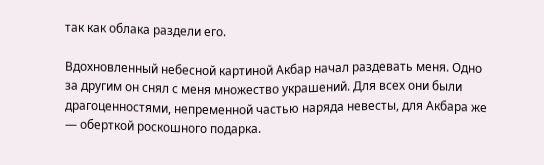так как облака раздели его.

Вдохновленный небесной картиной Акбар начал раздевать меня. Одно за другим он снял с меня множество украшений. Для всех они были драгоценностями, непременной частью наряда невесты, для Акбара же — оберткой роскошного подарка.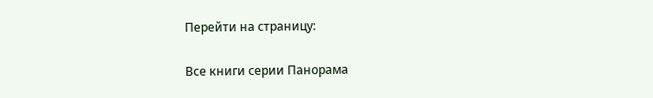Перейти на страницу:

Все книги серии Панорама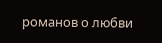романов о любви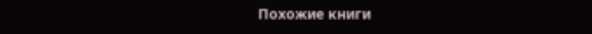Похожие книги